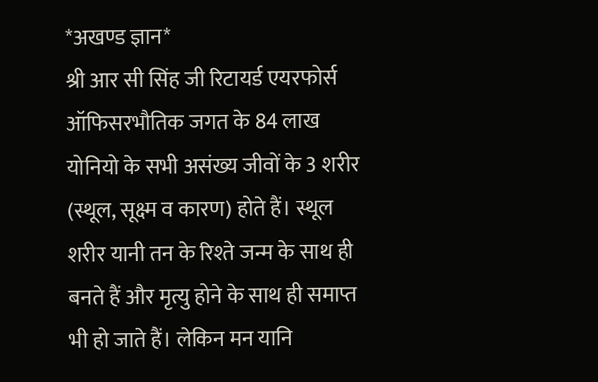*अखण्ड ज्ञान*
श्री आर सी सिंह जी रिटायर्ड एयरफोर्स ऑफिसरभौतिक जगत के 84 लाख योनियो के सभी असंख्य जीवों के 3 शरीर (स्थूल, सूक्ष्म व कारण) होते हैं। स्थूल शरीर यानी तन के रिश्ते जन्म के साथ ही बनते हैं और मृत्यु होने के साथ ही समाप्त भी हो जाते हैं। लेकिन मन यानि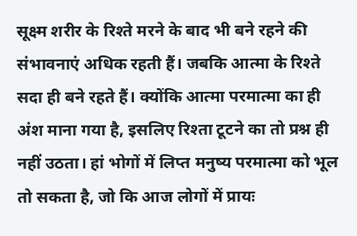सूक्ष्म शरीर के रिश्ते मरने के बाद भी बने रहने की संभावनाएं अधिक रहती हैं। जबकि आत्मा के रिश्ते सदा ही बने रहते हैं। क्योंकि आत्मा परमात्मा का ही अंश माना गया है, इसलिए रिश्ता टूटने का तो प्रश्न ही नहीं उठता। हां भोगों में लिप्त मनुष्य परमात्मा को भूल तो सकता है, जो कि आज लोगों में प्रायः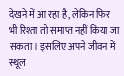देखने में आ रहा है, लेकिन फिर भी रिश्ता तो समाप्त नहीं किया जा सकता। इसलिए अपने जीवन में स्थूल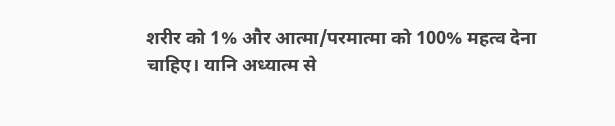शरीर को 1% और आत्मा/परमात्मा को 100% महत्व देना चाहिए। यानि अध्यात्म से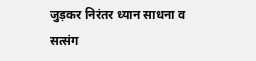जुड़कर निरंतर ध्यान साधना व सत्संग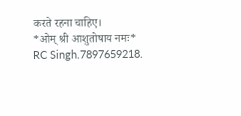करते रहना चाहिए।
*ओम् श्री आशुतोषाय नमः*
RC Singh.7897659218.